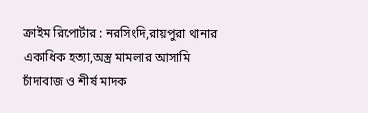ক্রাইম রিপোর্টার : নরসিংদি,রায়পুরা থানার একাধিক হত্যা,অস্ত্র মামলার আসামি চাঁদাবাজ ও শীর্ষ মাদক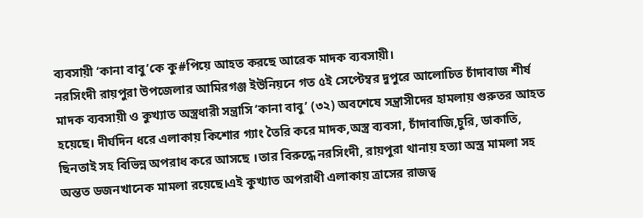ব্যবসায়ী ‘কানা বাবু’কে কু#পিয়ে আহত করছে আরেক মাদক ব্যবসায়ী।
নরসিংদী রায়পুরা উপজেলার আমিরগঞ্জ ইউনিয়নে গত ৫ই সেপ্টেম্বর দুপুরে আলোচিত চাঁদাবাজ শীর্ষ মাদক ব্যবসায়ী ও কুখ্যাত অস্ত্রধারী সন্ত্রাসি ‘কানা বাবু’ (৩২) অবশেষে সন্ত্রাসীদের হামলায় গুরুতর আহত হয়েছে। দীর্ঘদিন ধরে এলাকায় কিশোর গ্যাং তৈরি করে মাদক,অস্ত্র ব্যবসা, চাঁদাবাজি,চুরি, ডাকাতি, ছিনতাই সহ বিভিন্ন অপরাধ করে আসছে ।তার বিরুদ্ধে নরসিংদী, রায়পুরা থানায় হত্যা অস্ত্র মামলা সহ অন্তত ডজনখানেক মামলা রয়েছে।এই কুখ্যাত অপরাধী এলাকায় ত্রাসের রাজত্ব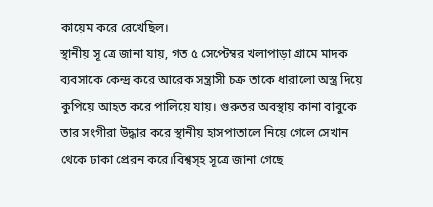কায়েম করে রেখেছিল।
স্থানীয় সূ ত্রে জানা যায়, গত ৫ সেপ্টেম্বর খলাপাড়া গ্রামে মাদক ব্যবসাকে কেন্দ্র করে আরেক সন্ত্রাসী চক্র তাকে ধারালো অস্ত্র দিয়ে কুপিয়ে আহত করে পালিয়ে যায়। গুরুতর অবস্থায় কানা বাবুকে তার সংগীরা উদ্ধার করে স্থানীয় হাসপাতালে নিয়ে গেলে সেখান থেকে ঢাকা প্রেরন করে।বিশ্বস্হ সূত্রে জানা গেছে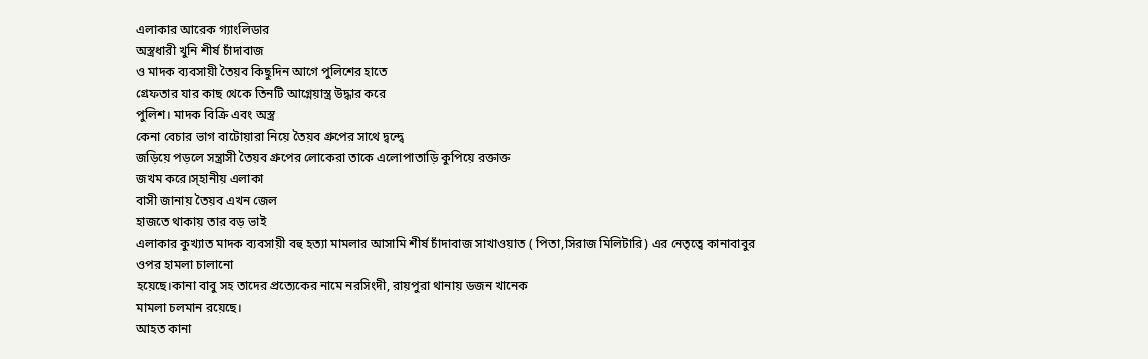এলাকার আরেক গ্যাংলিডার
অস্ত্রধারী খুনি শীর্ষ চাঁদাবাজ
ও মাদক ব্যবসায়ী তৈয়ব কিছুদিন আগে পুলিশের হাতে
গ্রেফতার যার কাছ থেকে তিনটি আগ্নেয়াস্ত্র উদ্ধার করে
পুলিশ। মাদক বিক্রি এবং অস্ত্র
কেনা বেচার ভাগ বাটোয়ারা নিয়ে তৈয়ব গ্রুপের সাথে দ্বন্দ্বে
জড়িয়ে পড়লে সন্ত্রাসী তৈয়ব গ্রুপের লোকেরা তাকে এলোপাতাড়ি কুপিয়ে রক্তাক্ত
জখম করে।স্হানীয় এলাকা
বাসী জানায় তৈয়ব এখন জেল
হাজতে থাকায় তার বড় ভাই
এলাকার কুখ্যাত মাদক ব্যবসায়ী বহু হত্যা মামলার আসামি শীর্ষ চাঁদাবাজ সাখাওয়াত ( পিতা,সিরাজ মিলিটারি) এর নেতৃত্বে কানাবাবুর ওপর হামলা চালানো
হয়েছে।কানা বাবু সহ তাদের প্রত্যেকের নামে নরসিংদী, রায়পুরা থানায় ডজন খানেক
মামলা চলমান রয়েছে।
আহত কানা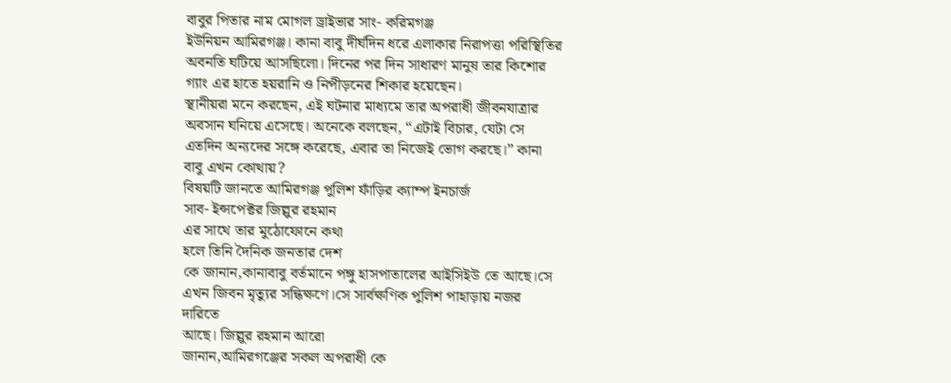বাবুর পিতার নাম মোগল ড্রাইভার সাং- করিমগঞ্জ
ইউনিয়ন আমিরগঞ্জ। কানা বাবু দীর্ঘদিন ধরে এলাকার নিরাপত্তা পরিস্থিতির অবনতি ঘটিয়ে আসছিলো। দিনের পর দিন সাধারণ মানুষ তার কিশোর গ্যাং এর হাতে হয়রানি ও নিপীড়নের শিকার হয়েছেন।
স্থানীয়রা মনে করছেন, এই ঘটনার মাধ্যমে তার অপরাধী জীবনযাত্রার অবসান ঘনিয়ে এসেছে। অনেকে বলছেন, “এটাই বিচার, যেটা সে এতদিন অন্যদের সঙ্গে করেছে, এবার তা নিজেই ভোগ করছে।” কানা বাবু এখন কোথায়?
বিষয়টি জানতে আমিরগঞ্জ পুলিশ ফাঁড়ির ক্যাম্প ইনচার্জ
সাব- ইন্সপেক্টর জিল্লুর রহমান
এর সাথে তার মুঠোফোনে কথা
হলে তিনি দৈনিক জনতার দেশ
কে জানান,কানাবাবু বর্তমানে পঙ্গু হাসপাতালের আইসিইউ তে আছে।সে এখন জিবন মৃত্যুর সন্ধিক্ষণে।সে সার্বক্ষণিক পুলিশ পাহাড়ায় নজর দারিতে
আছে। জিল্লুর রহমান আরো
জানান,আমিরগঞ্জের সকল অপরাধী কে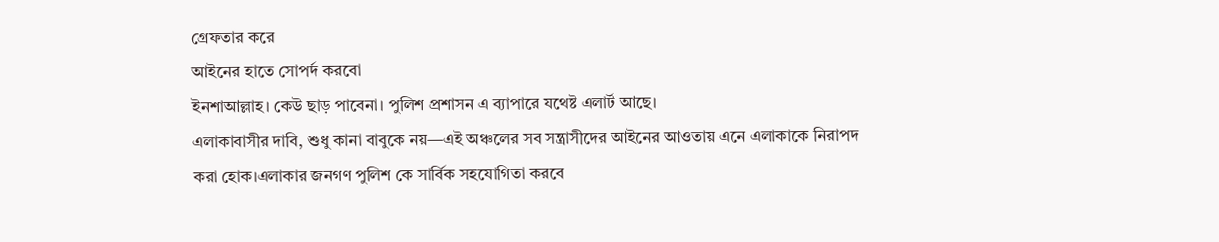গ্রেফতার করে
আইনের হাতে সোপর্দ করবো
ইনশাআল্লাহ। কেউ ছাড় পাবেনা। পুলিশ প্রশাসন এ ব্যাপারে যথেষ্ট এলার্ট আছে।
এলাকাবাসীর দাবি, শুধু কানা বাবুকে নয়—এই অঞ্চলের সব সন্ত্রাসীদের আইনের আওতায় এনে এলাকাকে নিরাপদ করা হোক।এলাকার জনগণ পুলিশ কে সার্বিক সহযোগিতা করবে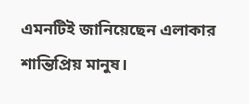এমনটিই জানিয়েছেন এলাকার
শান্তিপ্রিয় মানুষ।